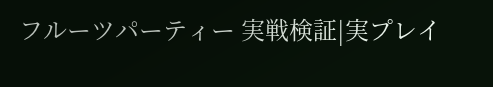フルーツパーティー 実戦検証|実プレイ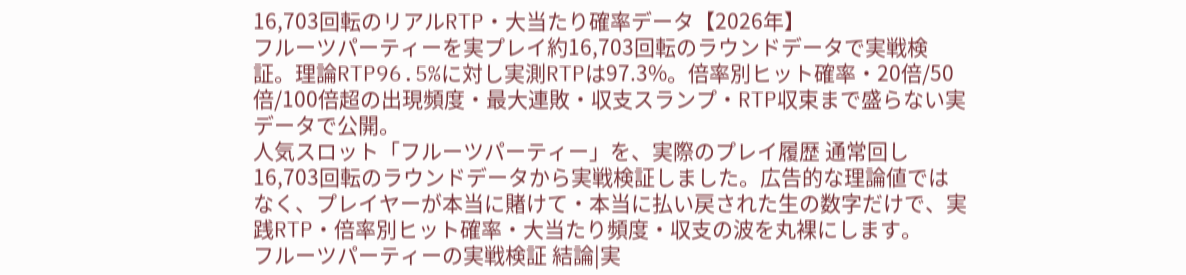16,703回転のリアルRTP・大当たり確率データ【2026年】
フルーツパーティーを実プレイ約16,703回転のラウンドデータで実戦検証。理論RTP96.5%に対し実測RTPは97.3%。倍率別ヒット確率・20倍/50倍/100倍超の出現頻度・最大連敗・収支スランプ・RTP収束まで盛らない実データで公開。
人気スロット「フルーツパーティー」を、実際のプレイ履歴 通常回し16,703回転のラウンドデータから実戦検証しました。広告的な理論値ではなく、プレイヤーが本当に賭けて・本当に払い戻された生の数字だけで、実践RTP・倍率別ヒット確率・大当たり頻度・収支の波を丸裸にします。
フルーツパーティーの実戦検証 結論|実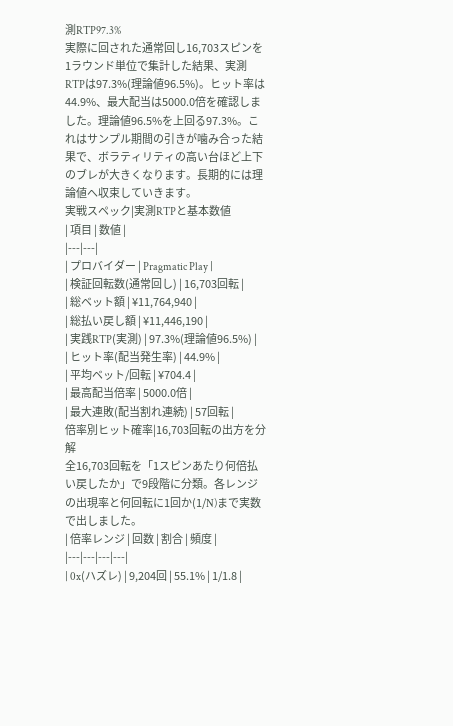測RTP97.3%
実際に回された通常回し16,703スピンを1ラウンド単位で集計した結果、実測RTPは97.3%(理論値96.5%)。ヒット率は44.9%、最大配当は5000.0倍を確認しました。理論値96.5%を上回る97.3%。これはサンプル期間の引きが噛み合った結果で、ボラティリティの高い台ほど上下のブレが大きくなります。長期的には理論値へ収束していきます。
実戦スペック|実測RTPと基本数値
| 項目 | 数値 |
|---|---|
| プロバイダー | Pragmatic Play |
| 検証回転数(通常回し) | 16,703回転 |
| 総ベット額 | ¥11,764,940 |
| 総払い戻し額 | ¥11,446,190 |
| 実践RTP(実測) | 97.3%(理論値96.5%) |
| ヒット率(配当発生率) | 44.9% |
| 平均ベット/回転 | ¥704.4 |
| 最高配当倍率 | 5000.0倍 |
| 最大連敗(配当割れ連続) | 57回転 |
倍率別ヒット確率|16,703回転の出方を分解
全16,703回転を「1スピンあたり何倍払い戻したか」で9段階に分類。各レンジの出現率と何回転に1回か(1/N)まで実数で出しました。
| 倍率レンジ | 回数 | 割合 | 頻度 |
|---|---|---|---|
| 0x(ハズレ) | 9,204回 | 55.1% | 1/1.8 |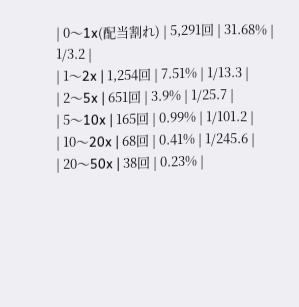| 0〜1x(配当割れ) | 5,291回 | 31.68% | 1/3.2 |
| 1〜2x | 1,254回 | 7.51% | 1/13.3 |
| 2〜5x | 651回 | 3.9% | 1/25.7 |
| 5〜10x | 165回 | 0.99% | 1/101.2 |
| 10〜20x | 68回 | 0.41% | 1/245.6 |
| 20〜50x | 38回 | 0.23% |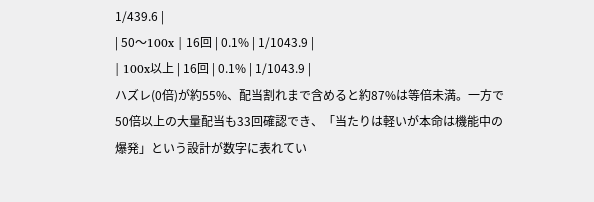1/439.6 |
| 50〜100x | 16回 | 0.1% | 1/1043.9 |
| 100x以上 | 16回 | 0.1% | 1/1043.9 |
ハズレ(0倍)が約55%、配当割れまで含めると約87%は等倍未満。一方で50倍以上の大量配当も33回確認でき、「当たりは軽いが本命は機能中の爆発」という設計が数字に表れてい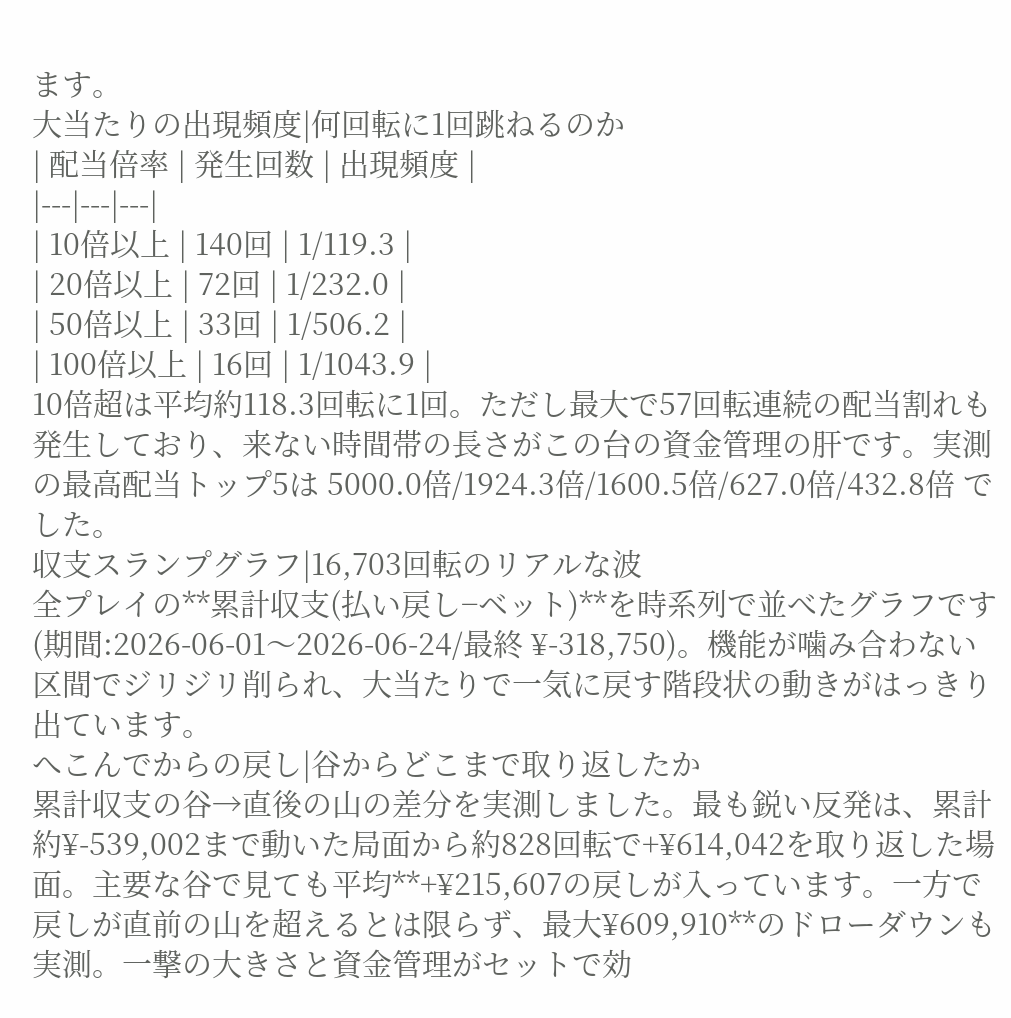ます。
大当たりの出現頻度|何回転に1回跳ねるのか
| 配当倍率 | 発生回数 | 出現頻度 |
|---|---|---|
| 10倍以上 | 140回 | 1/119.3 |
| 20倍以上 | 72回 | 1/232.0 |
| 50倍以上 | 33回 | 1/506.2 |
| 100倍以上 | 16回 | 1/1043.9 |
10倍超は平均約118.3回転に1回。ただし最大で57回転連続の配当割れも発生しており、来ない時間帯の長さがこの台の資金管理の肝です。実測の最高配当トップ5は 5000.0倍/1924.3倍/1600.5倍/627.0倍/432.8倍 でした。
収支スランプグラフ|16,703回転のリアルな波
全プレイの**累計収支(払い戻し−ベット)**を時系列で並べたグラフです(期間:2026-06-01〜2026-06-24/最終 ¥-318,750)。機能が噛み合わない区間でジリジリ削られ、大当たりで一気に戻す階段状の動きがはっきり出ています。
へこんでからの戻し|谷からどこまで取り返したか
累計収支の谷→直後の山の差分を実測しました。最も鋭い反発は、累計約¥-539,002まで動いた局面から約828回転で+¥614,042を取り返した場面。主要な谷で見ても平均**+¥215,607の戻しが入っています。一方で戻しが直前の山を超えるとは限らず、最大¥609,910**のドローダウンも実測。一撃の大きさと資金管理がセットで効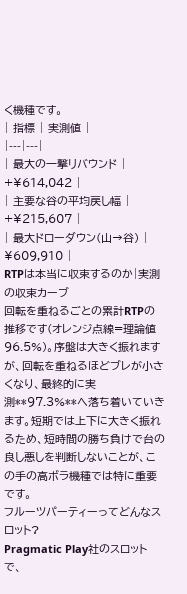く機種です。
| 指標 | 実測値 |
|---|---|
| 最大の一撃リバウンド | +¥614,042 |
| 主要な谷の平均戻し幅 | +¥215,607 |
| 最大ドローダウン(山→谷) | ¥609,910 |
RTPは本当に収束するのか|実測の収束カーブ
回転を重ねるごとの累計RTPの推移です(オレンジ点線=理論値96.5%)。序盤は大きく振れますが、回転を重ねるほどブレが小さくなり、最終的に実測**97.3%**へ落ち着いていきます。短期では上下に大きく振れるため、短時間の勝ち負けで台の良し悪しを判断しないことが、この手の高ボラ機種では特に重要です。
フルーツパーティーってどんなスロット?
Pragmatic Play社のスロットで、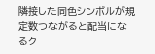隣接した同色シンボルが規定数つながると配当になるク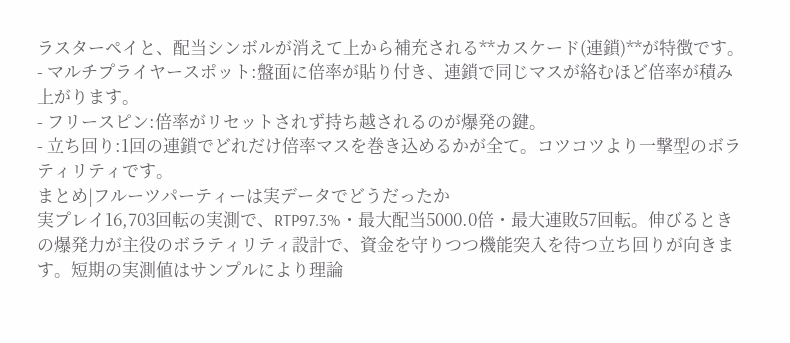ラスターペイと、配当シンボルが消えて上から補充される**カスケード(連鎖)**が特徴です。
- マルチプライヤースポット:盤面に倍率が貼り付き、連鎖で同じマスが絡むほど倍率が積み上がります。
- フリースピン:倍率がリセットされず持ち越されるのが爆発の鍵。
- 立ち回り:1回の連鎖でどれだけ倍率マスを巻き込めるかが全て。コツコツより一撃型のボラティリティです。
まとめ|フルーツパーティーは実データでどうだったか
実プレイ16,703回転の実測で、RTP97.3%・最大配当5000.0倍・最大連敗57回転。伸びるときの爆発力が主役のボラティリティ設計で、資金を守りつつ機能突入を待つ立ち回りが向きます。短期の実測値はサンプルにより理論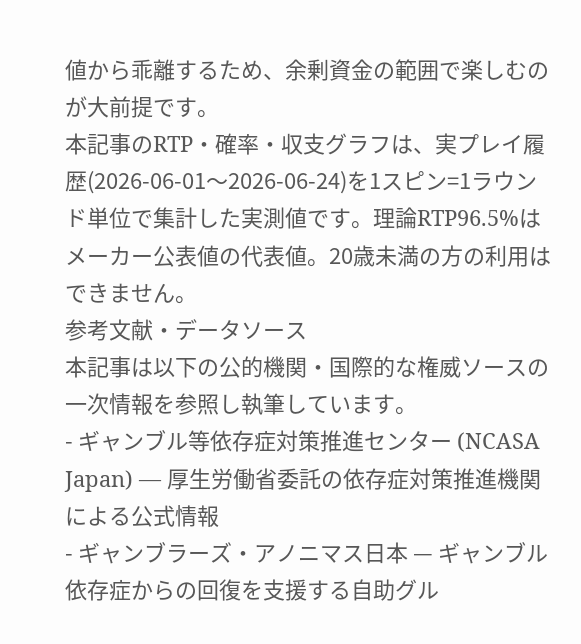値から乖離するため、余剰資金の範囲で楽しむのが大前提です。
本記事のRTP・確率・収支グラフは、実プレイ履歴(2026-06-01〜2026-06-24)を1スピン=1ラウンド単位で集計した実測値です。理論RTP96.5%はメーカー公表値の代表値。20歳未満の方の利用はできません。
参考文献・データソース
本記事は以下の公的機関・国際的な権威ソースの一次情報を参照し執筆しています。
- ギャンブル等依存症対策推進センター (NCASA Japan) — 厚生労働省委託の依存症対策推進機関による公式情報
- ギャンブラーズ・アノニマス日本 — ギャンブル依存症からの回復を支援する自助グル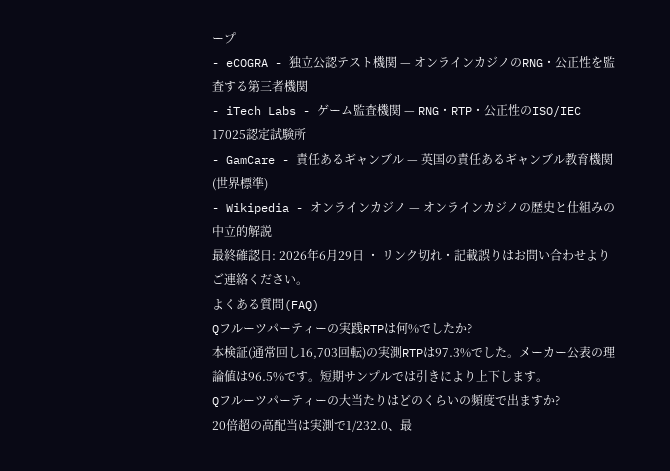ープ
- eCOGRA - 独立公認テスト機関 — オンラインカジノのRNG・公正性を監査する第三者機関
- iTech Labs - ゲーム監査機関 — RNG・RTP・公正性のISO/IEC 17025認定試験所
- GamCare - 責任あるギャンブル — 英国の責任あるギャンブル教育機関 (世界標準)
- Wikipedia - オンラインカジノ — オンラインカジノの歴史と仕組みの中立的解説
最終確認日: 2026年6月29日 ・ リンク切れ・記載誤りはお問い合わせよりご連絡ください。
よくある質問(FAQ)
Qフルーツパーティーの実践RTPは何%でしたか?
本検証(通常回し16,703回転)の実測RTPは97.3%でした。メーカー公表の理論値は96.5%です。短期サンプルでは引きにより上下します。
Qフルーツパーティーの大当たりはどのくらいの頻度で出ますか?
20倍超の高配当は実測で1/232.0、最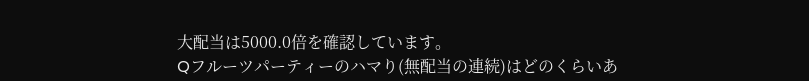大配当は5000.0倍を確認しています。
Qフルーツパーティーのハマり(無配当の連続)はどのくらいあ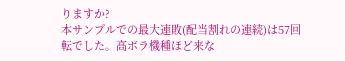りますか?
本サンプルでの最大連敗(配当割れの連続)は57回転でした。高ボラ機種ほど来な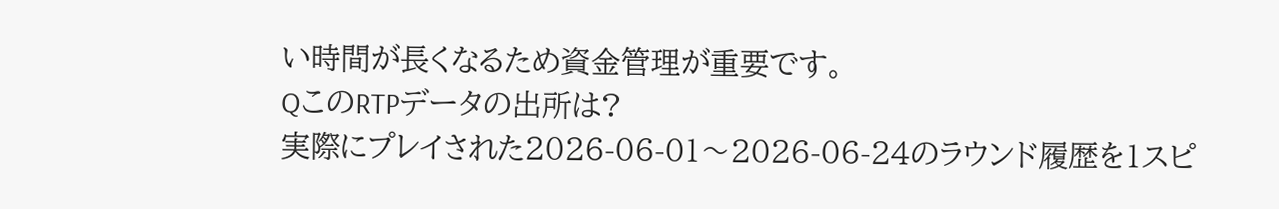い時間が長くなるため資金管理が重要です。
QこのRTPデータの出所は?
実際にプレイされた2026-06-01〜2026-06-24のラウンド履歴を1スピ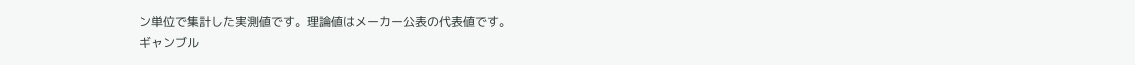ン単位で集計した実測値です。理論値はメーカー公表の代表値です。
ギャンブル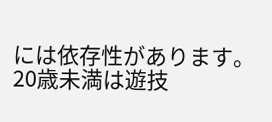には依存性があります。20歳未満は遊技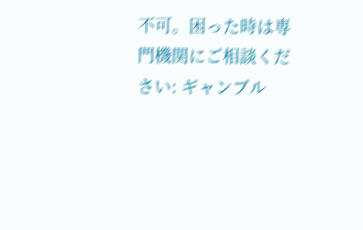不可。困った時は専門機関にご相談ください: ギャンブル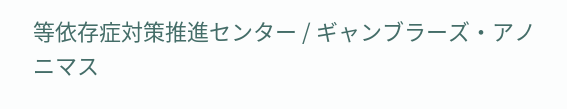等依存症対策推進センター / ギャンブラーズ・アノニマス